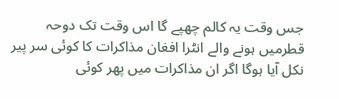جس وقت یہ کالم چھپے گا اس وقت تک دوحہ قطرمیں ہونے والے انٹرا افغان مذاکرات کا کوئی سر پیر نکل آیا ہوگا اگر ان مذاکرات میں پھر کوئی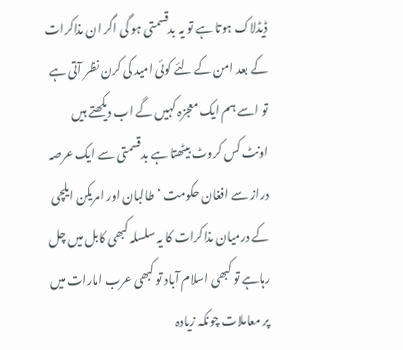ڈیڈلاک ہوتا ہے تو یہ بدقسمتی ہو گی اگر ان مذاکرات کے بعد امن کے لئے کوئی امید کی کرن نظر آتی ہے تو اسے ہم ایک معجزہ کہیں گے اب دیکھتے ہیں اونٹ کس کروٹ بیٹھتا ہے بدقسمتی سے ایک عرصہ دراز سے افغان حکومت ‘طالبان اور امریکن ایلچی کے درمیان مذاکرات کا یہ سلسلہ کبھی کابل میں چل رہاہے تو کبھی اسلام آباد تو کبھی عرب امارات میں پر معاملات چونکہ زیادہ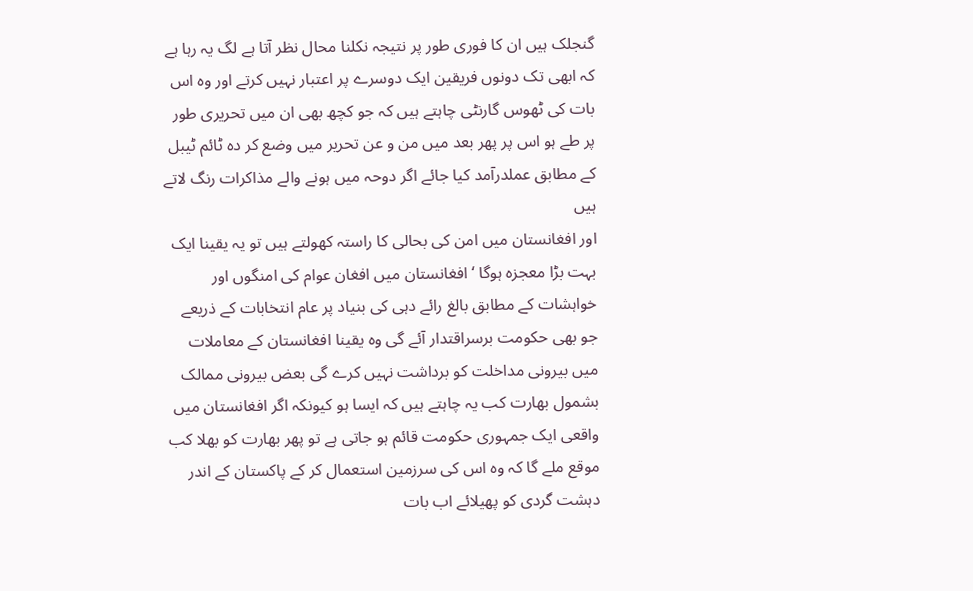گنجلک ہیں ان کا فوری طور پر نتیجہ نکلنا محال نظر آتا ہے لگ یہ رہا ہے کہ ابھی تک دونوں فریقین ایک دوسرے پر اعتبار نہیں کرتے اور وہ اس بات کی ٹھوس گارنٹی چاہتے ہیں کہ جو کچھ بھی ان میں تحریری طور پر طے ہو اس پر پھر بعد میں من و عن تحریر میں وضع کر دہ ٹائم ٹیبل کے مطابق عملدرآمد کیا جائے اگر دوحہ میں ہونے والے مذاکرات رنگ لاتے ہیں
اور افغانستان میں امن کی بحالی کا راستہ کھولتے ہیں تو یہ یقینا ایک بہت بڑا معجزہ ہوگا ‘افغانستان میں افغان عوام کی امنگوں اور خواہشات کے مطابق بالغ رائے دہی کی بنیاد پر عام انتخابات کے ذریعے جو بھی حکومت برسراقتدار آئے گی وہ یقینا افغانستان کے معاملات میں بیرونی مداخلت کو برداشت نہیں کرے گی بعض بیرونی ممالک بشمول بھارت کب یہ چاہتے ہیں کہ ایسا ہو کیونکہ اگر افغانستان میں واقعی ایک جمہوری حکومت قائم ہو جاتی ہے تو پھر بھارت کو بھلا کب موقع ملے گا کہ وہ اس کی سرزمین استعمال کر کے پاکستان کے اندر دہشت گردی کو پھیلائے اب بات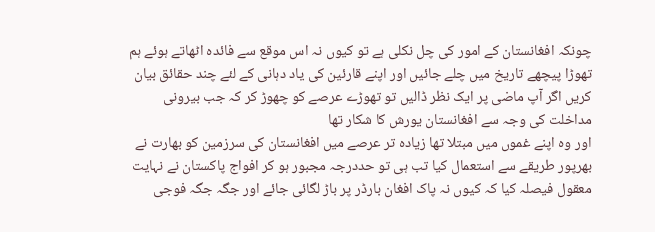چونکہ افغانستان کے امور کی چل نکلی ہے تو کیوں نہ اس موقع سے فائدہ اٹھاتے ہوئے ہم تھوڑا پیچھے تاریخ میں چلے جائیں اور اپنے قارئین کی یاد دہانی کے لئے چند حقائق بیان کریں اگر آپ ماضی پر ایک نظر ڈالیں تو تھوڑے عرصے کو چھوڑ کر کہ جب بیرونی مداخلت کی وجہ سے افغانستان یورش کا شکار تھا
اور وہ اپنے غموں میں مبتلا تھا زیادہ تر عرصے میں افغانستان کی سرزمین کو بھارت نے بھرپور طریقے سے استعمال کیا تب ہی تو حددرجہ مجبور ہو کر افواج پاکستان نے نہایت معقول فیصلہ کیا کہ کیوں نہ پاک افغان بارڈر پر باڑ لگائی جائے اور جگہ جگہ فوجی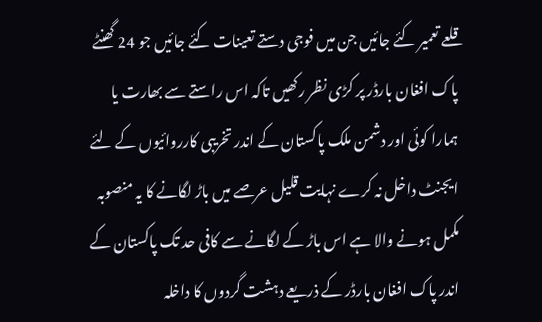قلعے تعمیر کئے جائیں جن میں فوجی دستے تعینات کئے جائیں جو 24 گھنٹے پاک افغان بارڈر پر کڑی نظر رکھیں تاکہ اس راستے سے بھارت یا ہمارا کوئی اور دشمن ملک پاکستان کے اندر تخریبی کارروائیوں کے لئے ایجنٹ داخل نہ کرے نہایت قلیل عرصے میں باڑ لگانے کا یہ منصوبہ مکمل ہونے والا ہے اس باڑ کے لگانے سے کافی حد تک پاکستان کے اندر پاک افغان بارڈر کے ذریعے دہشت گردوں کا داخلہ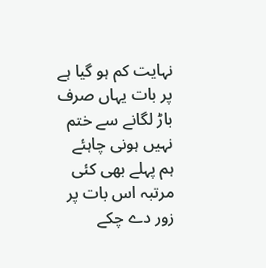نہایت کم ہو گیا ہے پر بات یہاں صرف باڑ لگانے سے ختم نہیں ہونی چاہئے ہم پہلے بھی کئی مرتبہ اس بات پر زور دے چکے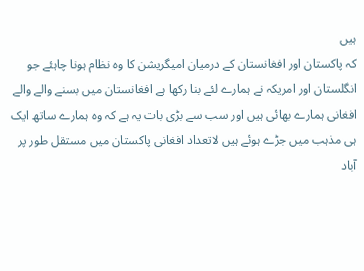ہیں
کہ پاکستان اور افغانستان کے درمیان امیگریشن کا وہ نظام ہونا چاہئے جو انگلستان اور امریکہ نے ہمارے لئے بنا رکھا ہے افغانستان میں بسنے والے والے افغانی ہمارے بھائی ہیں اور سب سے بڑی بات یہ ہے کہ وہ ہمارے ساتھ ایک ہی مذہب میں جڑے ہوئے ہیں لاتعداد افغانی پاکستان میں مستقل طور پر آباد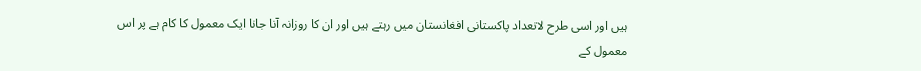ہیں اور اسی طرح لاتعداد پاکستانی افغانستان میں رہتے ہیں اور ان کا روزانہ آنا جانا ایک معمول کا کام ہے پر اس معمول کے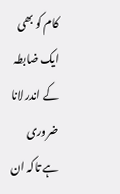کام کو بھی ایک ضابطہ کے اندر لانا ضروری ہے تاکہ ان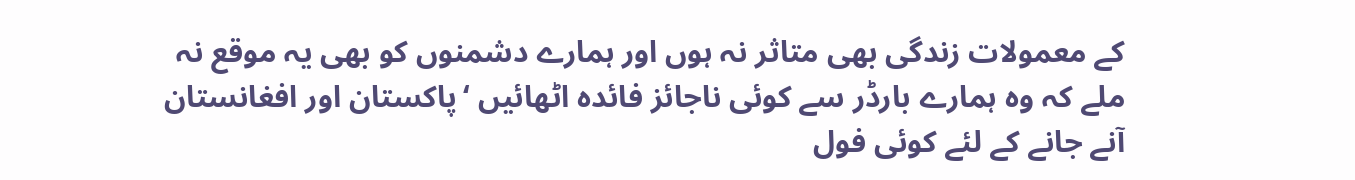کے معمولات زندگی بھی متاثر نہ ہوں اور ہمارے دشمنوں کو بھی یہ موقع نہ ملے کہ وہ ہمارے بارڈر سے کوئی ناجائز فائدہ اٹھائیں ‘پاکستان اور افغانستان آنے جانے کے لئے کوئی فول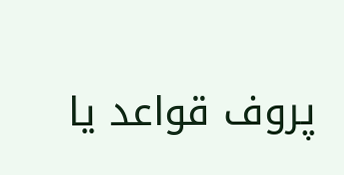پروف قواعد یا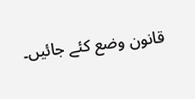قانون وضع کئے جائیں۔